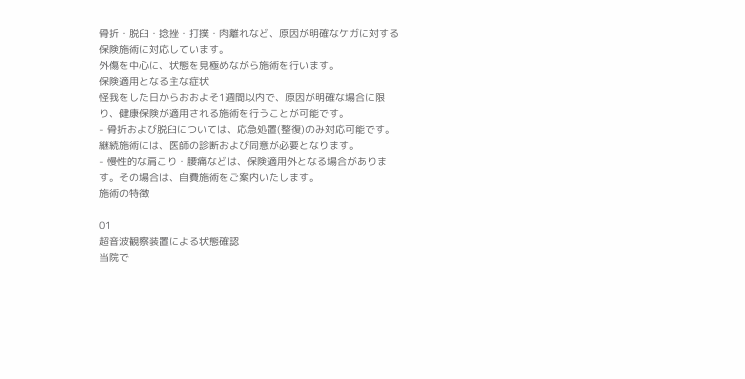骨折・脱臼・捻挫・打撲・肉離れなど、原因が明確なケガに対する保険施術に対応しています。
外傷を中心に、状態を見極めながら施術を行います。
保険適用となる主な症状
怪我をした日からおおよそ1週間以内で、原因が明確な場合に限り、健康保険が適用される施術を行うことが可能です。
- 骨折および脱臼については、応急処置(整復)のみ対応可能です。継続施術には、医師の診断および同意が必要となります。
- 慢性的な肩こり・腰痛などは、保険適用外となる場合があります。その場合は、自費施術をご案内いたします。
施術の特徴

01
超音波観察装置による状態確認
当院で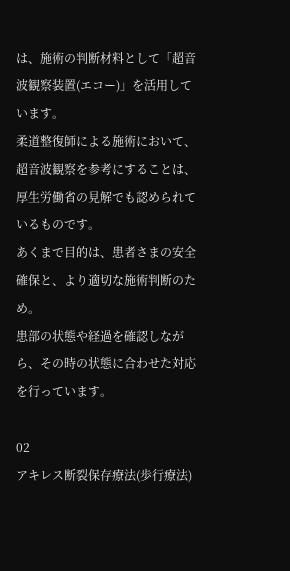は、施術の判断材料として「超音波観察装置(エコー)」を活用しています。
柔道整復師による施術において、超音波観察を参考にすることは、厚生労働省の見解でも認められているものです。
あくまで目的は、患者さまの安全確保と、より適切な施術判断のため。
患部の状態や経過を確認しながら、その時の状態に合わせた対応を行っています。

02
アキレス断裂保存療法(歩行療法)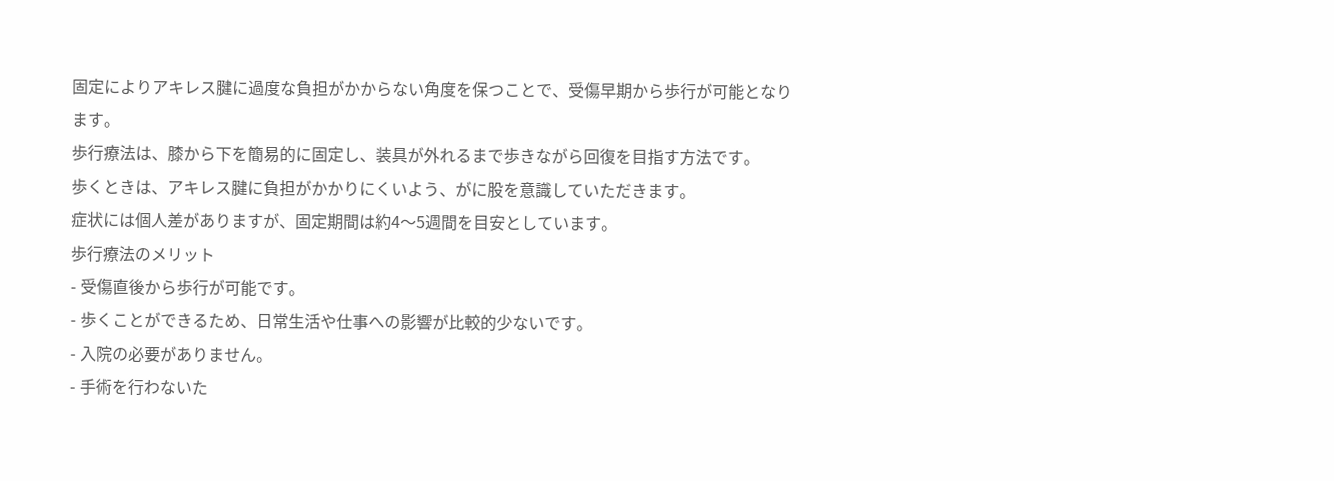固定によりアキレス腱に過度な負担がかからない角度を保つことで、受傷早期から歩行が可能となります。
歩行療法は、膝から下を簡易的に固定し、装具が外れるまで歩きながら回復を目指す方法です。
歩くときは、アキレス腱に負担がかかりにくいよう、がに股を意識していただきます。
症状には個人差がありますが、固定期間は約4〜5週間を目安としています。
歩行療法のメリット
- 受傷直後から歩行が可能です。
- 歩くことができるため、日常生活や仕事への影響が比較的少ないです。
- 入院の必要がありません。
- 手術を行わないた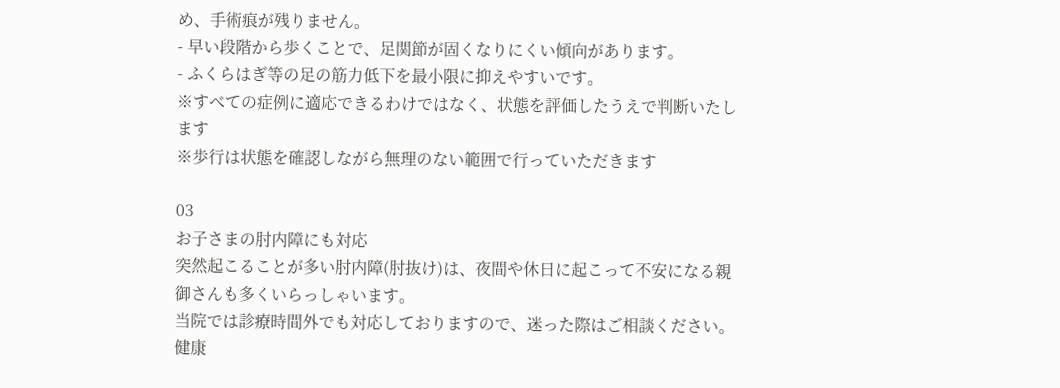め、手術痕が残りません。
- 早い段階から歩くことで、足関節が固くなりにくい傾向があります。
- ふくらはぎ等の足の筋力低下を最小限に抑えやすいです。
※すべての症例に適応できるわけではなく、状態を評価したうえで判断いたします
※歩行は状態を確認しながら無理のない範囲で行っていただきます

03
お子さまの肘内障にも対応
突然起こることが多い肘内障(肘抜け)は、夜間や休日に起こって不安になる親御さんも多くいらっしゃいます。
当院では診療時間外でも対応しておりますので、迷った際はご相談ください。
健康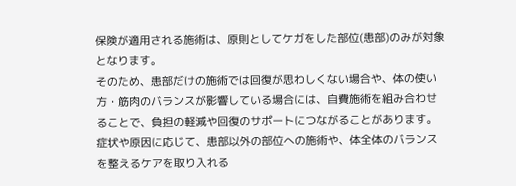保険が適用される施術は、原則としてケガをした部位(患部)のみが対象となります。
そのため、患部だけの施術では回復が思わしくない場合や、体の使い方・筋肉のバランスが影響している場合には、自費施術を組み合わせることで、負担の軽減や回復のサポートにつながることがあります。
症状や原因に応じて、患部以外の部位への施術や、体全体のバランスを整えるケアを取り入れる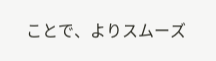ことで、よりスムーズ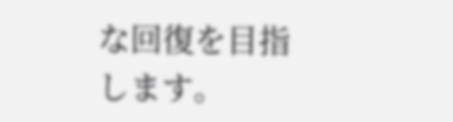な回復を目指します。